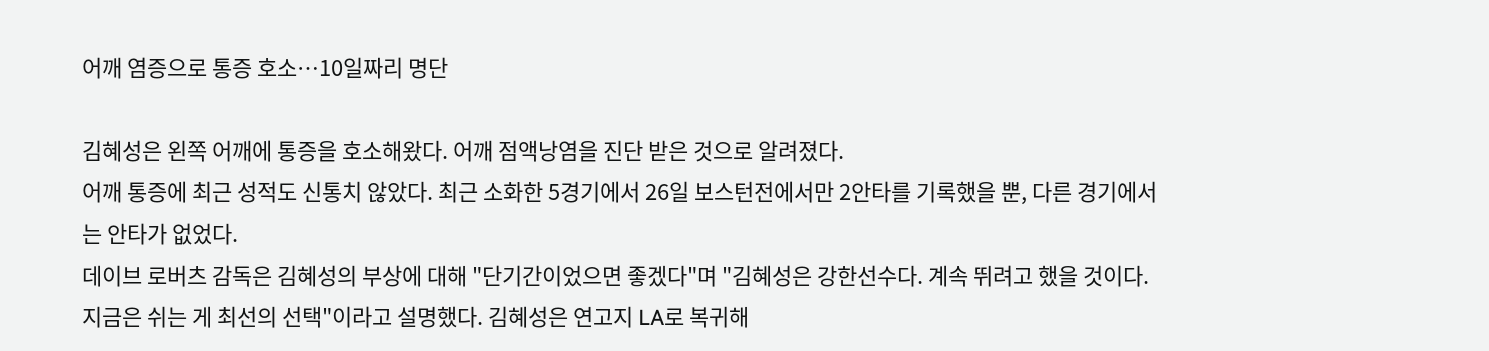어깨 염증으로 통증 호소…10일짜리 명단

김혜성은 왼쪽 어깨에 통증을 호소해왔다. 어깨 점액낭염을 진단 받은 것으로 알려졌다.
어깨 통증에 최근 성적도 신통치 않았다. 최근 소화한 5경기에서 26일 보스턴전에서만 2안타를 기록했을 뿐, 다른 경기에서는 안타가 없었다.
데이브 로버츠 감독은 김혜성의 부상에 대해 "단기간이었으면 좋겠다"며 "김혜성은 강한선수다. 계속 뛰려고 했을 것이다. 지금은 쉬는 게 최선의 선택"이라고 설명했다. 김혜성은 연고지 LA로 복귀해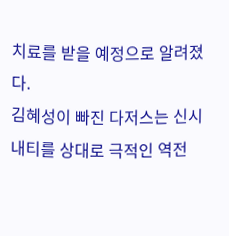치료를 받을 예정으로 알려졌다.
김혜성이 빠진 다저스는 신시내티를 상대로 극적인 역전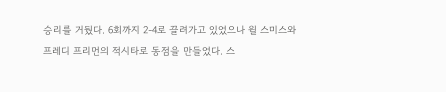승리를 거뒀다. 6회까지 2-4로 끌려가고 있었으나 윌 스미스와 프레디 프리먼의 적시타로 동점을 만들었다. 스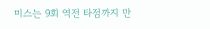미스는 9회 역전 타점까지 만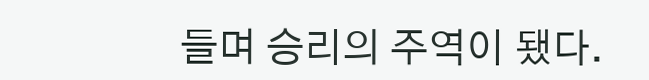들며 승리의 주역이 됐다.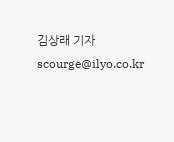김상래 기자 scourge@ilyo.co.kr